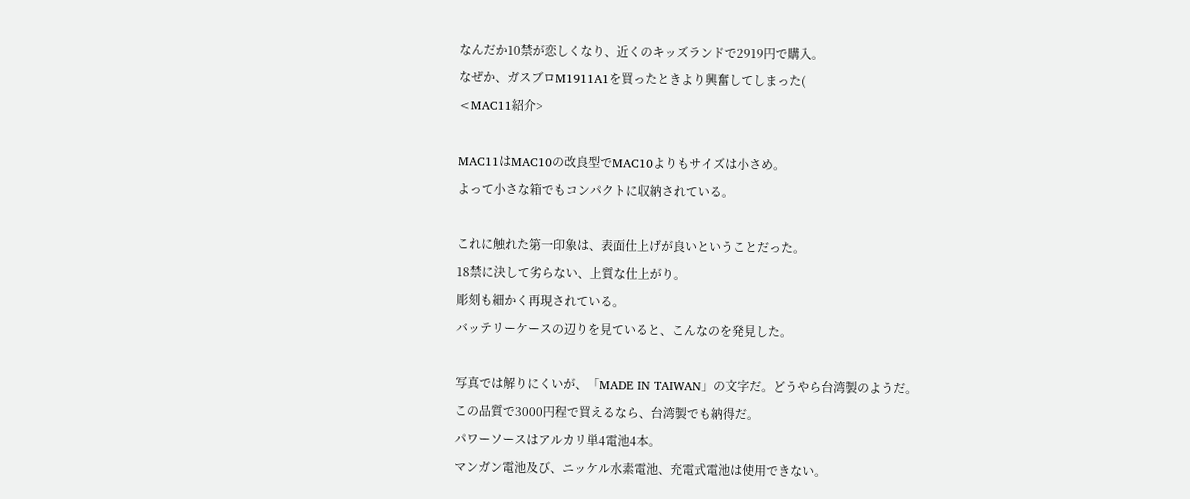なんだか10禁が恋しくなり、近くのキッズランドで2919円で購入。
なぜか、ガスブロM1911A1を買ったときより興奮してしまった(
<MAC11紹介>

MAC11はMAC10の改良型でMAC10よりもサイズは小さめ。
よって小さな箱でもコンパクトに収納されている。

これに触れた第一印象は、表面仕上げが良いということだった。
18禁に決して劣らない、上質な仕上がり。
彫刻も細かく再現されている。
バッテリーケースの辺りを見ていると、こんなのを発見した。

写真では解りにくいが、「MADE IN TAIWAN」の文字だ。どうやら台湾製のようだ。
この品質で3000円程で買えるなら、台湾製でも納得だ。
パワーソースはアルカリ単4電池4本。
マンガン電池及び、ニッケル水素電池、充電式電池は使用できない。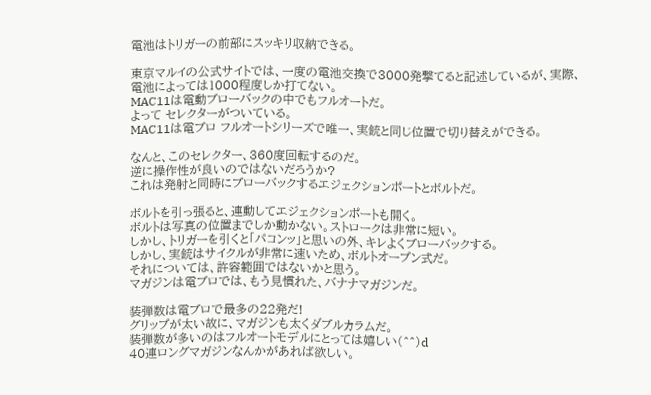電池はトリガーの前部にスッキリ収納できる。

東京マルイの公式サイトでは、一度の電池交換で3000発撃てると記述しているが、実際、電池によっては1000程度しか打てない。
MAC11は電動ブローバックの中でもフルオートだ。
よって セレクターがついている。
MAC11は電ブロ フルオートシリーズで唯一、実銃と同じ位置で切り替えができる。

なんと、このセレクター、360度回転するのだ。
逆に操作性が良いのではないだろうか?
これは発射と同時にブローバックするエジェクションポートとボルトだ。

ボルトを引っ張ると、連動してエジェクションポートも開く。
ボルトは写真の位置までしか動かない。ストロークは非常に短い。
しかし、トリガーを引くと「パコンッ」と思いの外、キレよくブローバックする。
しかし、実銃はサイクルが非常に速いため、ボルトオープン式だ。
それについては、許容範囲ではないかと思う。
マガジンは電ブロでは、もう見慣れた、バナナマガジンだ。

装弾数は電ブロで最多の22発だ!
グリップが太い故に、マガジンも太くダブルカラムだ。
装弾数が多いのはフルオートモデルにとっては嬉しい(^^)d
40連ロングマガジンなんかがあれば欲しい。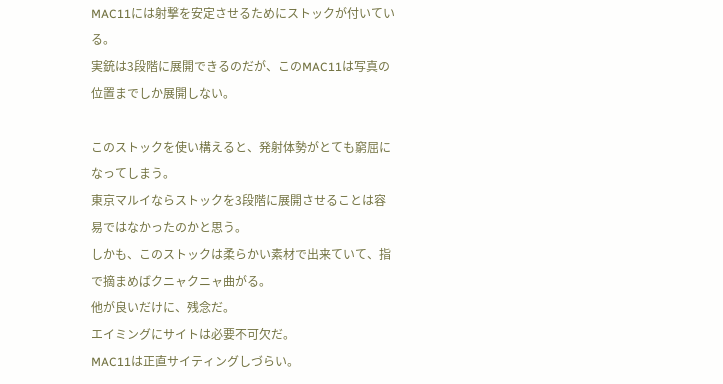MAC11には射撃を安定させるためにストックが付いている。
実銃は3段階に展開できるのだが、このMAC11は写真の位置までしか展開しない。

このストックを使い構えると、発射体勢がとても窮屈になってしまう。
東京マルイならストックを3段階に展開させることは容易ではなかったのかと思う。
しかも、このストックは柔らかい素材で出来ていて、指で摘まめばクニャクニャ曲がる。
他が良いだけに、残念だ。
エイミングにサイトは必要不可欠だ。
MAC11は正直サイティングしづらい。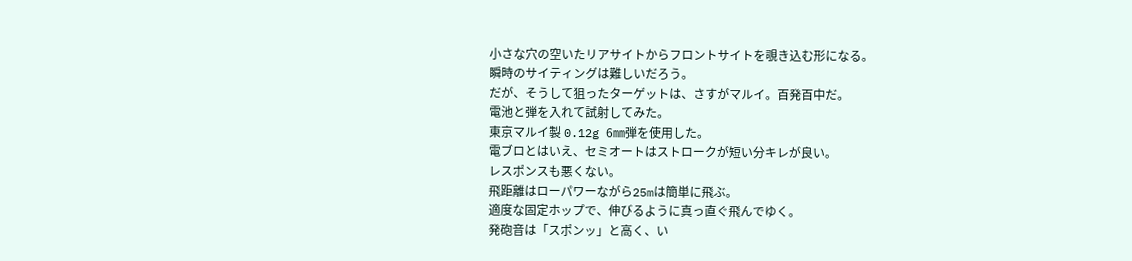小さな穴の空いたリアサイトからフロントサイトを覗き込む形になる。
瞬時のサイティングは難しいだろう。
だが、そうして狙ったターゲットは、さすがマルイ。百発百中だ。
電池と弾を入れて試射してみた。
東京マルイ製 0.12g 6㎜弾を使用した。
電ブロとはいえ、セミオートはストロークが短い分キレが良い。
レスポンスも悪くない。
飛距離はローパワーながら25mは簡単に飛ぶ。
適度な固定ホップで、伸びるように真っ直ぐ飛んでゆく。
発砲音は「スポンッ」と高く、い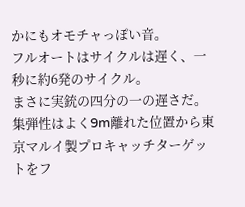かにもオモチャっぽい音。
フルオートはサイクルは遅く、一秒に約6発のサイクル。
まさに実銃の四分の一の遅さだ。
集弾性はよく9m離れた位置から東京マルイ製プロキャッチターゲットをフ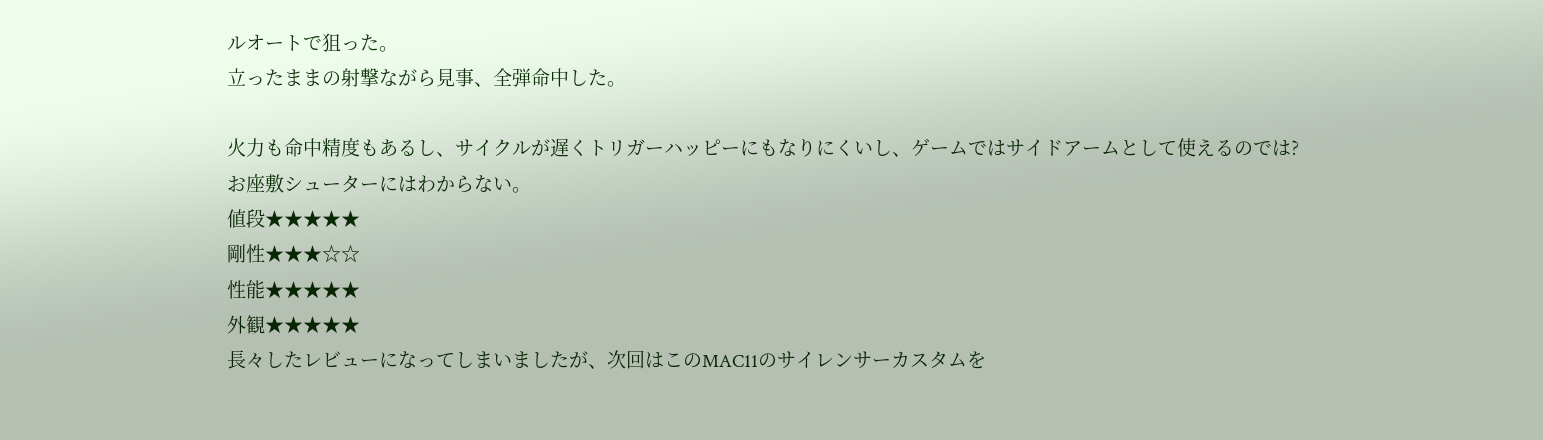ルオートで狙った。
立ったままの射撃ながら見事、全弾命中した。

火力も命中精度もあるし、サイクルが遅くトリガーハッピーにもなりにくいし、ゲームではサイドアームとして使えるのでは?
お座敷シューターにはわからない。
値段★★★★★
剛性★★★☆☆
性能★★★★★
外観★★★★★
長々したレビューになってしまいましたが、次回はこのMAC11のサイレンサーカスタムを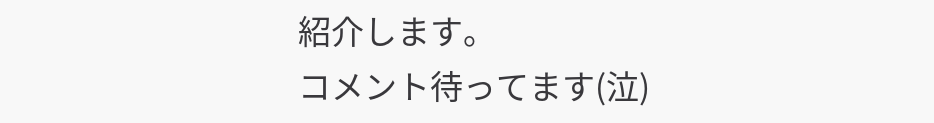紹介します。
コメント待ってます(泣)